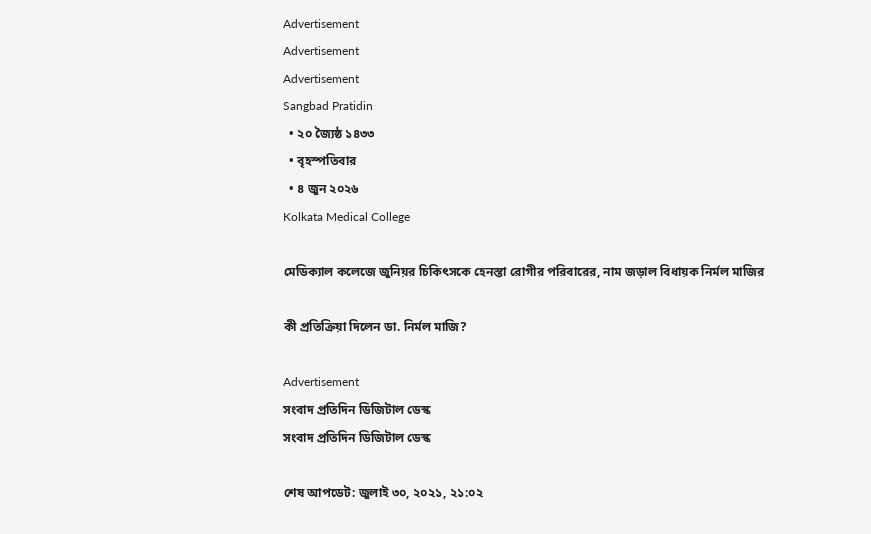Advertisement
Advertisement
Advertisement
Sangbad Pratidin
  • ২০ জ্যৈষ্ঠ ১৪৩৩
  • বৃহস্পতিবার
  • ৪ জুন ২০২৬
Kolkata Medical College

মেডিক্যাল কলেজে জুনিয়র চিকিৎসকে হেনস্তা রোগীর পরিবারের, নাম জড়াল বিধায়ক নির্মল মাজির

কী প্রতিক্রিয়া দিলেন ডা. নির্মল মাজি?

Advertisement
সংবাদ প্রতিদিন ডিজিটাল ডেস্ক
সংবাদ প্রতিদিন ডিজিটাল ডেস্ক

শেষ আপডেট: জুলাই ৩০, ২০২১, ২১:০২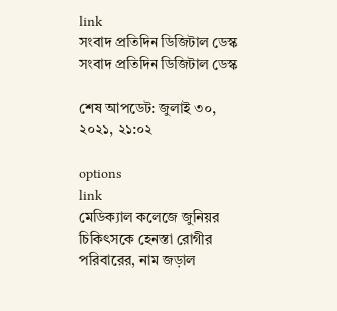link
সংবাদ প্রতিদিন ডিজিটাল ডেস্ক
সংবাদ প্রতিদিন ডিজিটাল ডেস্ক

শেষ আপডেট: জুলাই ৩০, ২০২১, ২১:০২

options
link
মেডিক্যাল কলেজে জুনিয়র চিকিৎসকে হেনস্তা রোগীর পরিবারের, নাম জড়াল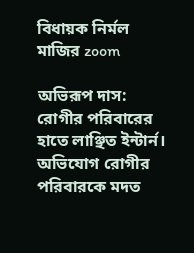বিধায়ক নির্মল মাজির zoom

অভিরূপ দাস: রোগীর পরিবারের হাতে লাঞ্ছিত ইন্টার্ন। অভিযোগ রোগীর পরিবারকে মদত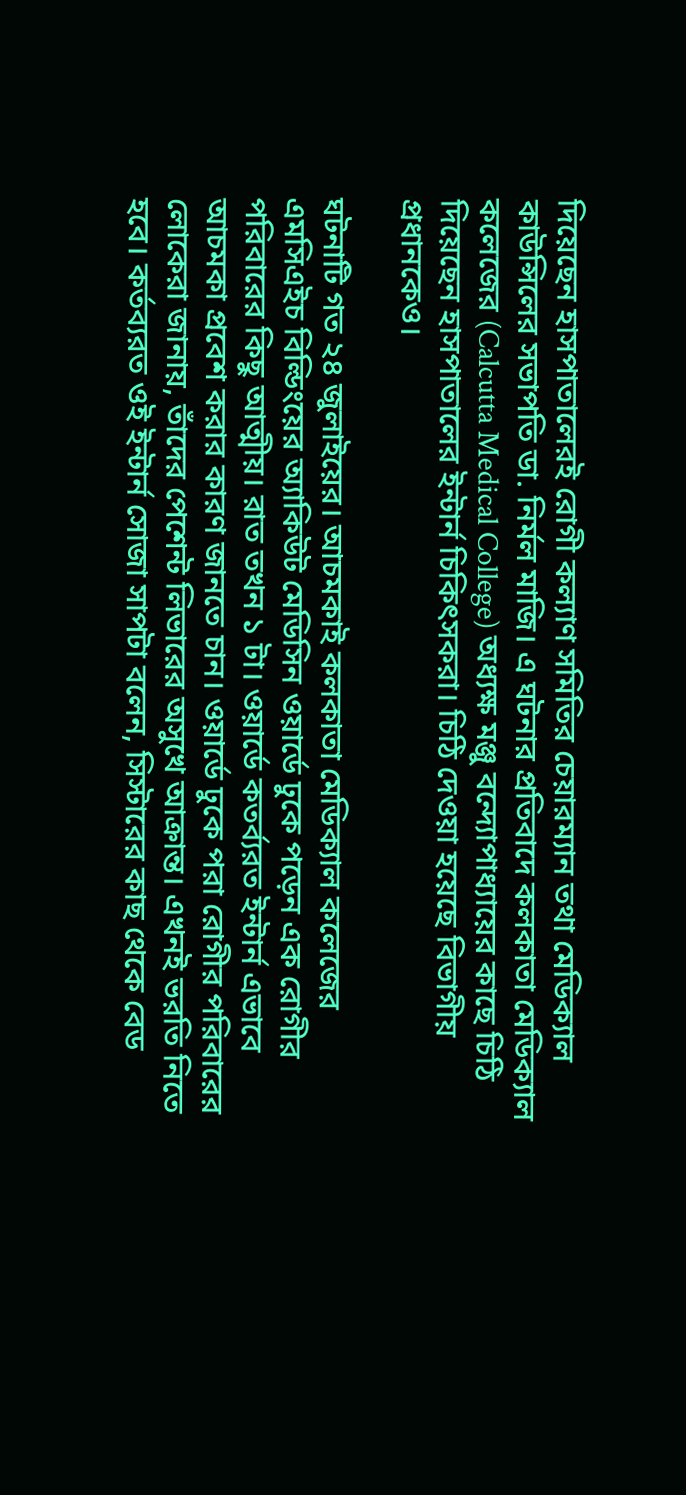দিয়েছেন হাসপাতালেরই রোগী কল্যাণ সমিতির চেয়ারম্যান তথা মেডিক্যাল কাউন্সিলের সভাপতি ডা. নির্মল মাজি। এ ঘটনার প্রতিবাদে কলকাতা মেডিক্যাল কলেজের (Calcutta Medical College) অধ্যক্ষ মঞ্জু বন্দ্যোপাধ্যায়ের কাছে চিঠি দিয়েছেন হাসপাতালের ইন্টার্ন চিকিৎসকরা। চিঠি দেওয়া হয়েছে বিভাগীয় প্রধানকেও।

ঘটনাটি গত ২৪ জুলাইয়ের। আচমকাই কলকাতা মেডিক্যাল কলেজের এমসিএইচ বিল্ডিংয়ের অ্যাকিউট মেডিসিন ওয়ার্ডে ঢুকে পড়েন এক রোগীর পরিবারের কিছু আত্মীয়। রাত তখন ১ টা। ওয়ার্ডে কতর্ব্যরত ইন্টার্ন এভাবে আচমকা প্রবেশ করার কারণ জানতে চান। ওয়ার্ডে ঢুকে পরা রোগীর পরিবারের লোকেরা জানায়, তাঁদের পেশেন্ট লিভারের অসুখে আক্রান্ত। এখনই ভরতি নিতে হবে। কর্তব্যরত ওই ইন্টার্ন সোজা সাপটা বলেন, সিস্টারের কাছ থেকে বেড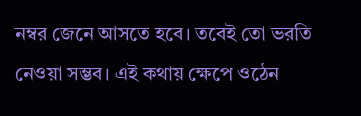নম্বর জেনে আসতে হবে। তবেই তো ভরতি নেওয়া সম্ভব। এই কথায় ক্ষেপে ওঠেন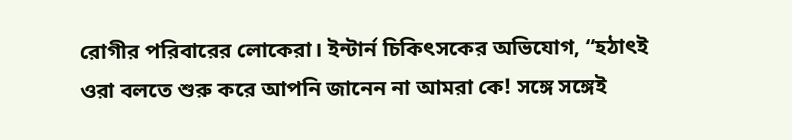রোগীর পরিবারের লোকেরা। ইন্টার্ন চিকিৎসকের অভিযোগ, “হঠাৎই ওরা বলতে শুরু করে আপনি জানেন না আমরা কে! সঙ্গে সঙ্গেই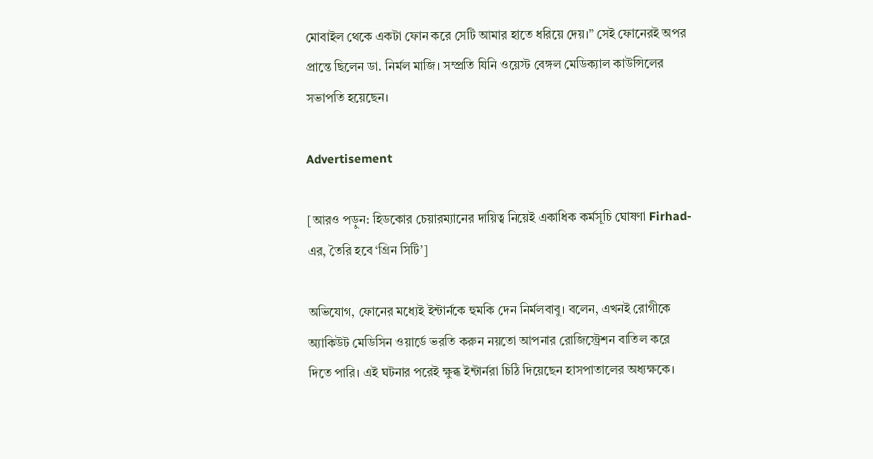মোবাইল থেকে একটা ফোন করে সেটি আমার হাতে ধরিয়ে দেয়।” সেই ফোনেরই অপর প্রান্তে ছিলেন ডা. নির্মল মাজি। সম্প্রতি যিনি ওয়েস্ট বেঙ্গল মেডিক্যাল কাউন্সিলের সভাপতি হয়েছেন।

Advertisement

[আরও পড়ুন: হিডকোর চেয়ারম্যানের দায়িত্ব নিয়েই একাধিক কর্মসূচি ঘোষণা Firhad-এর, তৈরি হবে ‘গ্রিন সিটি’]

অভিযোগ, ফোনের মধ্যেই ইন্টার্নকে হুমকি দেন নির্মলবাবু। বলেন, এখনই রোগীকে অ্যাকিউট মেডিসিন ওয়ার্ডে ভরতি করুন নয়তো আপনার রোজিস্ট্রেশন বাতিল করে দিতে পারি। এই ঘটনার পরেই ক্ষুব্ধ ইন্টার্নরা চিঠি দিয়েছেন হাসপাতালের অধ্যক্ষকে।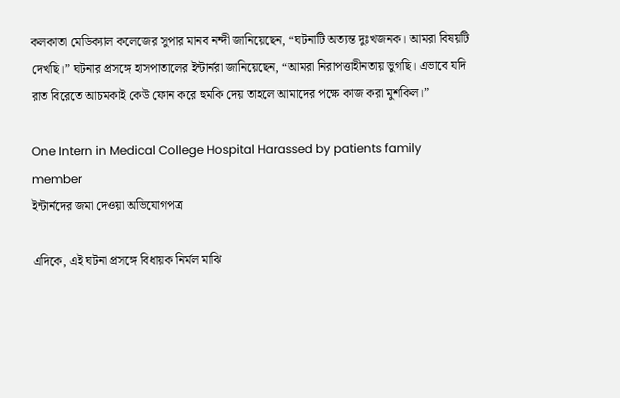কলকাতা মেডিক্যাল কলেজের সুপার মানব নন্দী জানিয়েছেন, “ঘটনাটি অত্যন্ত দুঃখজনক। আমরা বিষয়টি দেখছি।” ঘটনার প্রসঙ্গে হাসপাতালের ইন্টার্নরা জানিয়েছেন, “আমরা নিরাপত্তাহীনতায় ভুগছি। এভাবে যদি রাত বিরেতে আচমকাই কেউ ফোন করে হুমকি দেয় তাহলে আমাদের পক্ষে কাজ করা মুশকিল।”

One Intern in Medical College Hospital Harassed by patients family member
ইন্টার্নদের জমা দেওয়া অভিযোগপত্র

এদিকে, এই ঘটনা প্রসঙ্গে বিধায়ক নির্মল মাঝি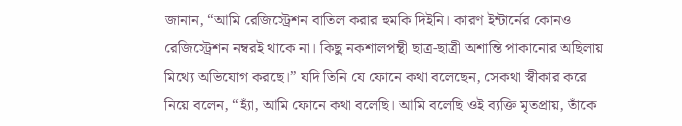জানান, “আমি রেজিস্ট্রেশন বাতিল করার হুমকি দিইনি। কারণ ইন্টার্নের কোনও রেজিস্ট্রেশন নম্বরই থাকে না। কিছু নকশালপন্থী ছাত্র-ছাত্রী অশান্তি পাকানোর অছিলায় মিথ্যে অভিযোগ করছে।” যদি তিনি যে ফোনে কথা বলেছেন, সেকথা স্বীকার করে নিয়ে বলেন, “হ্যাঁ, আমি ফোনে কথা বলেছি। আমি বলেছি ওই ব্যক্তি মৃতপ্রায়, তাঁকে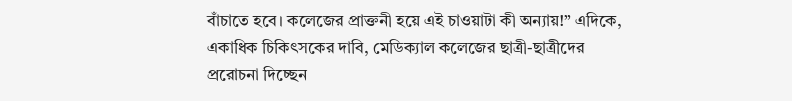বাঁচাতে হবে। কলেজের প্রাক্তনী হয়ে এই চাওয়াটা কী অন্যায়!” এদিকে, একাধিক চিকিৎসকের দাবি, মেডিক্যাল কলেজের ছাত্রী-ছাত্রীদের প্ররোচনা দিচ্ছেন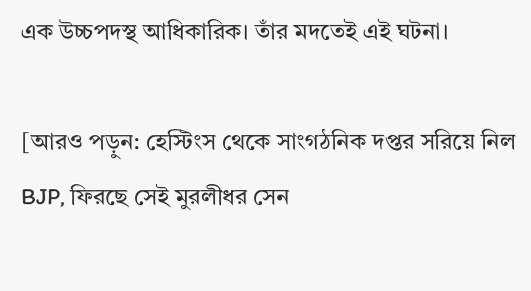এক উচ্চপদস্থ আধিকারিক। তাঁর মদতেই এই ঘটনা।

[আরও পড়ুন: হেস্টিংস থেকে সাংগঠনিক দপ্তর সরিয়ে নিল BJP, ফিরছে সেই মুরলীধর সেন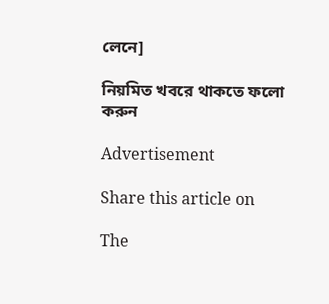লেনে]

নিয়মিত খবরে থাকতে ফলো করুন

Advertisement

Share this article on

The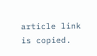article link is copied.